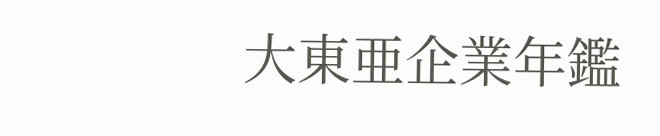大東亜企業年鑑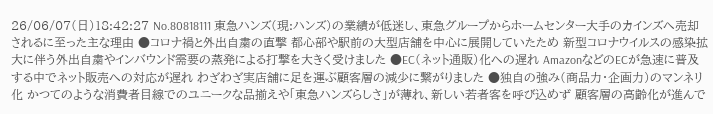26/06/07(日)18:42:27 No.80818111 東急ハンズ(現:ハンズ)の業績が低迷し、東急グループからホームセンター大手のカインズへ売却されるに至った主な理由 ●コロナ禍と外出自粛の直撃 都心部や駅前の大型店舗を中心に展開していたため 新型コロナウイルスの感染拡大に伴う外出自粛やインバウンド需要の蒸発による打撃を大きく受けました ●EC(ネット通販)化への遅れ AmazonなどのECが急速に普及する中でネット販売への対応が遅れ わざわざ実店舗に足を運ぶ顧客層の減少に繋がりました ●独自の強み(商品力・企画力)のマンネリ化 かつてのような消費者目線でのユニークな品揃えや「東急ハンズらしさ」が薄れ、新しい若者客を呼び込めず 顧客層の高齢化が進んで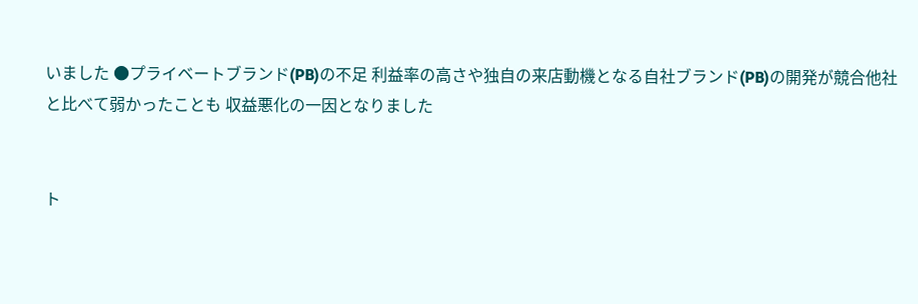いました ●プライベートブランド(PB)の不足 利益率の高さや独自の来店動機となる自社ブランド(PB)の開発が競合他社と比べて弱かったことも 収益悪化の一因となりました


ト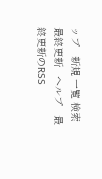ップ   新規 一覧 検索 最終更新   ヘルプ   最終更新のRSS